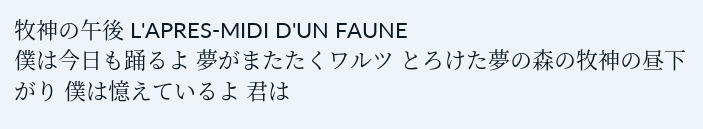牧神の午後 L'APRES-MIDI D'UN FAUNE
僕は今日も踊るよ 夢がまたたくワルツ とろけた夢の森の牧神の昼下がり 僕は憶えているよ 君は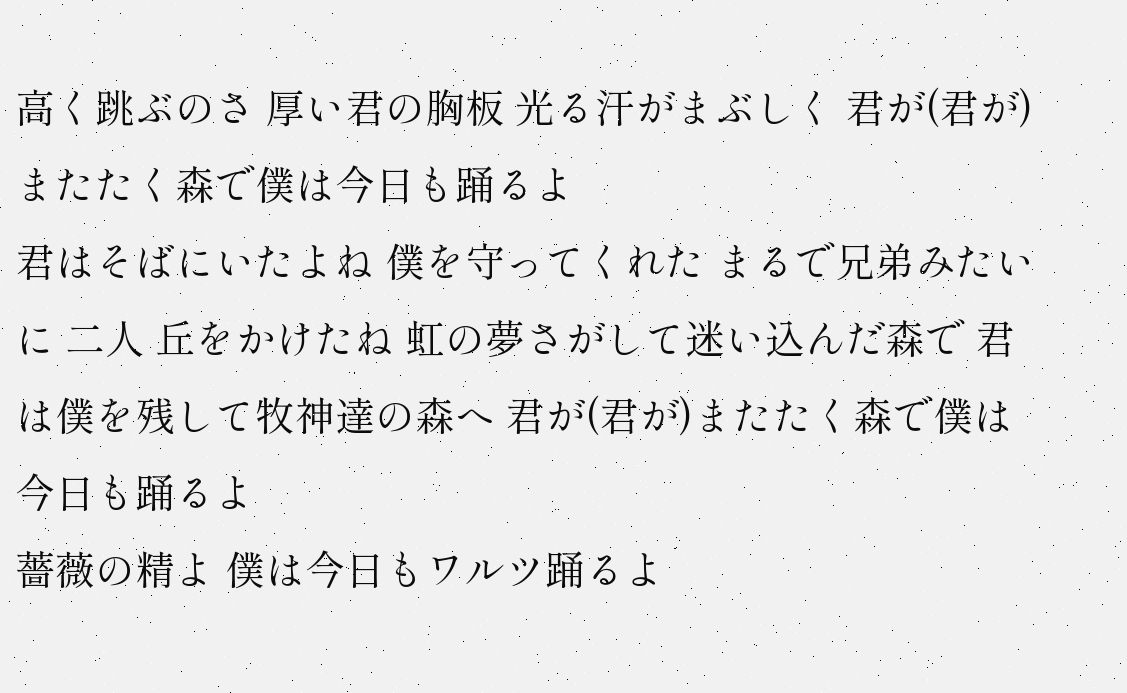高く跳ぶのさ 厚い君の胸板 光る汗がまぶしく 君が(君が)またたく森で僕は今日も踊るよ
君はそばにいたよね 僕を守ってくれた まるで兄弟みたいに 二人 丘をかけたね 虹の夢さがして迷い込んだ森で 君は僕を残して牧神達の森へ 君が(君が)またたく森で僕は今日も踊るよ
薔薇の精よ 僕は今日もワルツ踊るよ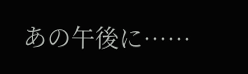あの午後に……